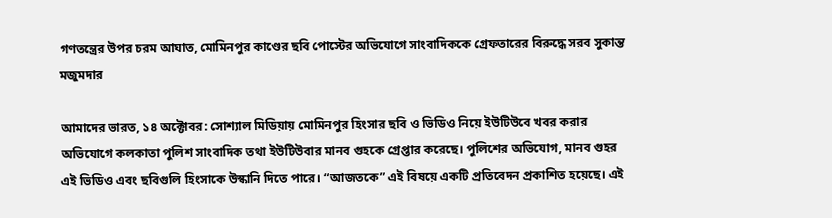গণতন্ত্রের উপর চরম আঘাত, মোমিনপুর কাণ্ডের ছবি পোস্টের অভিযোগে সাংবাদিককে গ্রেফতারের বিরুদ্ধে সরব সুকান্ত মজুমদার

আমাদের ভারত, ১৪ অক্টোবর: সোশ্যাল মিডিয়ায় মোমিনপুর হিংসার ছবি ও ভিডিও নিয়ে ইউটিউবে খবর করার অভিযোগে কলকাতা পুলিশ সাংবাদিক তথা ইউটিউবার মানব গুহকে গ্রেপ্তার করেছে। পুলিশের অভিযোগ, মানব গুহর এই ভিডিও এবং ছবিগুলি হিংসাকে উস্কানি দিতে পারে। “আজতকে” এই বিষয়ে একটি প্রতিবেদন প্রকাশিত হয়েছে। এই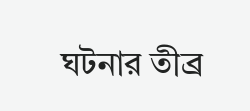ঘটনার তীব্র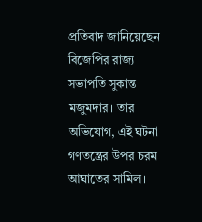প্রতিবাদ জানিয়েছেন বিজেপির রাজ্য সভাপতি সুকান্ত মজুমদার। তার অভিযোগ, এই ঘটনা গণতন্ত্রের উপর চরম আঘাতের সামিল।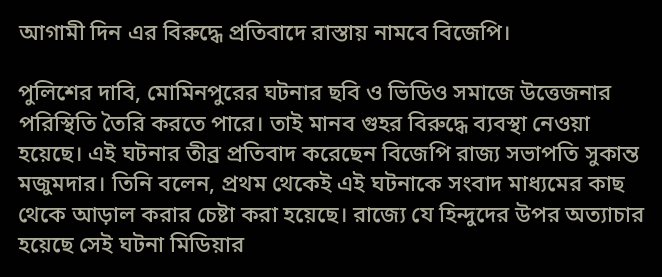আগামী দিন এর বিরুদ্ধে প্রতিবাদে রাস্তায় নামবে বিজেপি।

পুলিশের দাবি, মোমিনপুরের ঘটনার ছবি ও ভিডিও সমাজে উত্তেজনার পরিস্থিতি তৈরি করতে পারে। তাই মানব গুহর বিরুদ্ধে ব্যবস্থা নেওয়া হয়েছে। এই ঘটনার তীব্র প্রতিবাদ করেছেন বিজেপি রাজ্য সভাপতি সুকান্ত মজুমদার। তিনি বলেন, প্রথম থেকেই এই ঘটনাকে সংবাদ মাধ্যমের কাছ থেকে আড়াল করার চেষ্টা করা হয়েছে। রাজ্যে যে হিন্দুদের উপর অত্যাচার হয়েছে সেই ঘটনা মিডিয়ার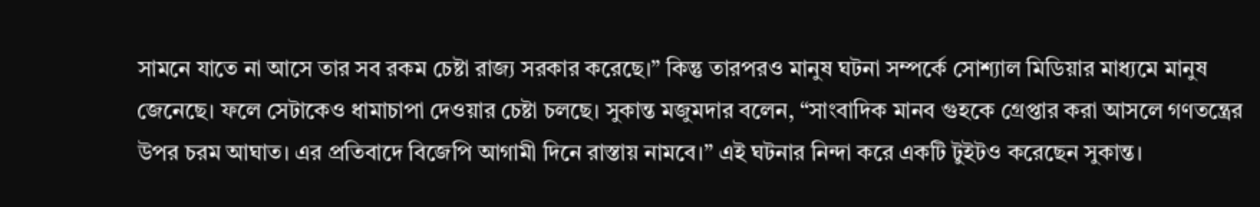সামনে যাতে না আসে তার সব রকম চেষ্টা রাজ্য সরকার করেছে।” কিন্তু তারপরও মানুষ ঘটনা সম্পর্কে সোশ্যাল মিডিয়ার মাধ্যমে মানুষ জেনেছে। ফলে সেটাকেও ধামাচাপা দেওয়ার চেষ্টা চলছে। সুকান্ত মজুমদার বলেন, “সাংবাদিক মানব গুহকে গ্রেপ্তার করা আসলে গণতন্ত্রের উপর চরম আঘাত। এর প্রতিবাদে বিজেপি আগামী দিনে রাস্তায় নামবে।” এই ঘটনার নিন্দা করে একটি টুইটও করেছেন সুকান্ত।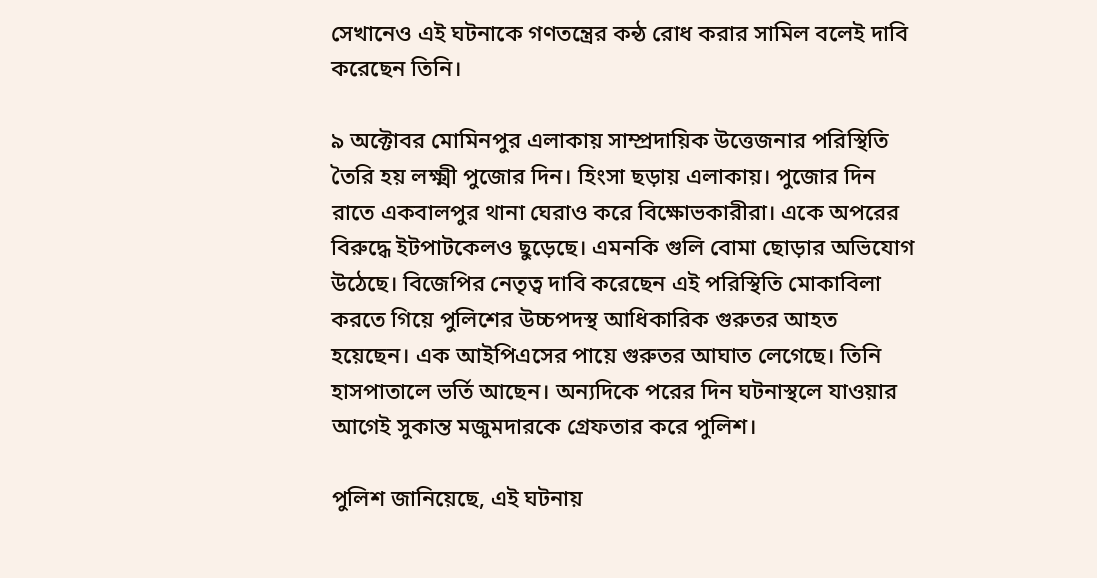সেখানেও এই ঘটনাকে গণতন্ত্রের কন্ঠ রোধ করার সামিল বলেই দাবি করেছেন তিনি।

৯ অক্টোবর মোমিনপুর এলাকায় সাম্প্রদায়িক উত্তেজনার পরিস্থিতি তৈরি হয় লক্ষ্মী পুজোর দিন। হিংসা ছড়ায় এলাকায়। পুজোর দিন রাতে একবালপুর থানা ঘেরাও করে বিক্ষোভকারীরা। একে অপরের বিরুদ্ধে ইটপাটকেলও ছুড়েছে। এমনকি গুলি বোমা ছোড়ার অভিযোগ উঠেছে। বিজেপির নেতৃত্ব দাবি করেছেন এই পরিস্থিতি মোকাবিলা করতে গিয়ে পুলিশের উচ্চপদস্থ আধিকারিক গুরুতর আহত হয়েছেন। এক আইপিএসের পায়ে গুরুতর আঘাত লেগেছে। তিনি হাসপাতালে ভর্তি আছেন। অন্যদিকে পরের দিন ঘটনাস্থলে যাওয়ার আগেই সুকান্ত মজুমদারকে গ্রেফতার করে পুলিশ।

পুলিশ জানিয়েছে, এই ঘটনায়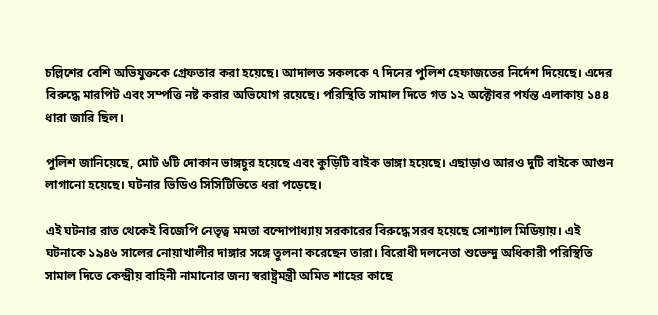চল্লিশের বেশি অভিযুক্তকে গ্রেফতার করা হয়েছে। আদালত সকলকে ৭ দিনের পুলিশ হেফাজতের নির্দেশ দিয়েছে। এদের বিরুদ্ধে মারপিট এবং সম্পত্তি নষ্ট করার অভিযোগ রয়েছে। পরিস্থিতি সামাল দিতে গত ১২ অক্টোবর পর্যন্ত এলাকায় ১৪৪ ধারা জারি ছিল।

পুলিশ জানিয়েছে, মোট ৬টি দোকান ভাঙ্গচুর হয়েছে এবং কুড়িটি বাইক ভাঙ্গা হয়েছে। এছাড়াও আরও দুটি বাইকে আগুন লাগানো হয়েছে। ঘটনার ভিডিও সিসিটিভিতে ধরা পড়েছে।

এই ঘটনার রাত থেকেই বিজেপি নেতৃত্ব মমতা বন্দোপাধ্যায় সরকারের বিরুদ্ধে সরব হয়েছে সোশ্যাল মিডিয়ায়। এই ঘটনাকে ১৯৪৬ সালের নোয়াখালীর দাঙ্গার সঙ্গে তুলনা করেছেন তারা। বিরোধী দলনেতা শুভেন্দু অধিকারী পরিস্থিতি সামাল দিতে কেন্দ্রীয় বাহিনী নামানোর জন্য স্বরাষ্ট্রমন্ত্রী অমিত শাহের কাছে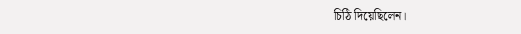চিঠি দিয়েছিলেন।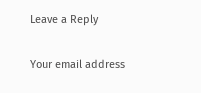Leave a Reply

Your email address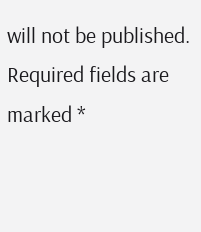will not be published. Required fields are marked *